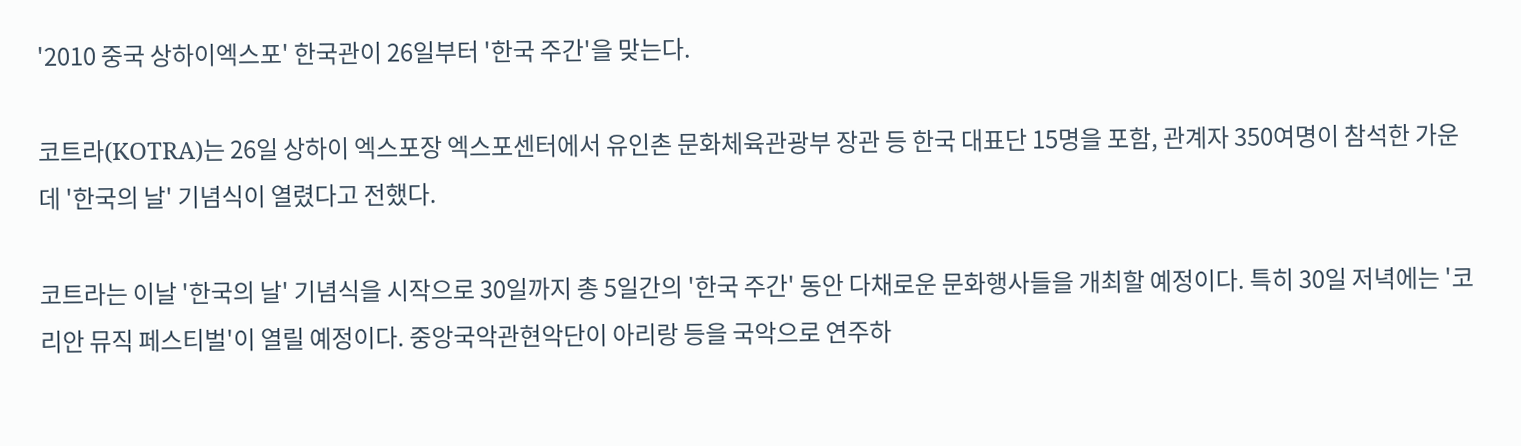'2010 중국 상하이엑스포' 한국관이 26일부터 '한국 주간'을 맞는다.

코트라(KOTRA)는 26일 상하이 엑스포장 엑스포센터에서 유인촌 문화체육관광부 장관 등 한국 대표단 15명을 포함, 관계자 350여명이 참석한 가운데 '한국의 날' 기념식이 열렸다고 전했다.

코트라는 이날 '한국의 날' 기념식을 시작으로 30일까지 총 5일간의 '한국 주간' 동안 다채로운 문화행사들을 개최할 예정이다. 특히 30일 저녁에는 '코리안 뮤직 페스티벌'이 열릴 예정이다. 중앙국악관현악단이 아리랑 등을 국악으로 연주하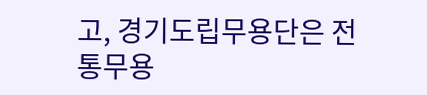고, 경기도립무용단은 전통무용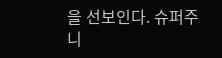을 선보인다. 슈퍼주니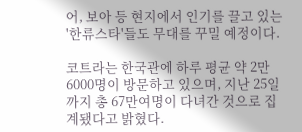어, 보아 등 현지에서 인기를 끌고 있는 '한류스타'들도 무대를 꾸밀 예정이다.

코트라는 한국관에 하루 평균 약 2만6000명이 방문하고 있으며, 지난 25일까지 총 67만여명이 다녀간 것으로 집계됐다고 밝혔다.